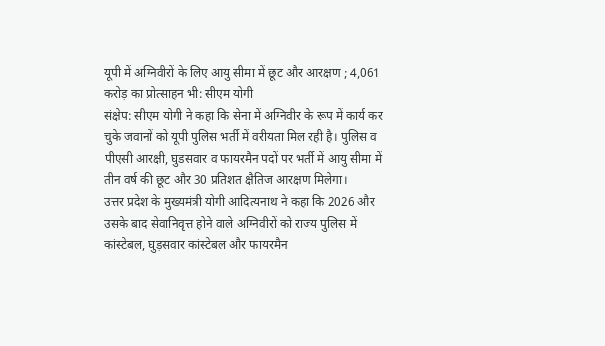यूपी में अग्निवीरों के लिए आयु सीमा में छूट और आरक्षण ; 4,061 करोड़ का प्रोत्साहन भी: सीएम योगी
संक्षेप: सीएम योगी ने कहा कि सेना में अग्निवीर के रूप में कार्य कर चुके जवानों को यूपी पुलिस भर्ती में वरीयता मिल रही है। पुलिस व पीएसी आरक्षी, घुडसवार व फायरमैन पदों पर भर्ती में आयु सीमा में तीन वर्ष की छूट और 30 प्रतिशत क्षैतिज आरक्षण मिलेगा।
उत्तर प्रदेश के मुख्यमंत्री योगी आदित्यनाथ ने कहा कि 2026 और उसके बाद सेवानिवृत्त होने वाले अग्निवीरों को राज्य पुलिस में कांस्टेबल, घुड़सवार कांस्टेबल और फायरमैन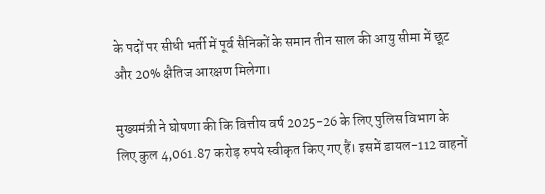के पदों पर सीधी भर्ती में पूर्व सैनिकों के समान तीन साल की आयु सीमा में छूट और 20% क्षैतिज आरक्षण मिलेगा।

मुख्यमंत्री ने घोषणा की कि वित्तीय वर्ष 2025-26 के लिए पुलिस विभाग के लिए कुल 4,061.87 करोड़ रुपये स्वीकृत किए गए हैं। इसमें डायल-112 वाहनों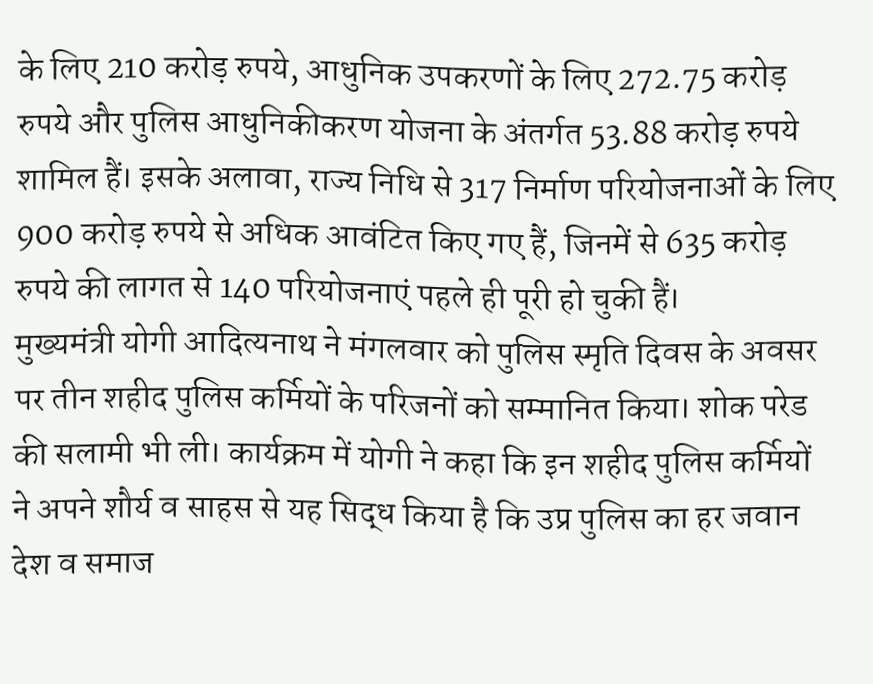के लिए 210 करोड़ रुपये, आधुनिक उपकरणों के लिए 272.75 करोड़ रुपये और पुलिस आधुनिकीकरण योजना के अंतर्गत 53.88 करोड़ रुपये शामिल हैं। इसके अलावा, राज्य निधि से 317 निर्माण परियोजनाओं के लिए 900 करोड़ रुपये से अधिक आवंटित किए गए हैं, जिनमें से 635 करोड़ रुपये की लागत से 140 परियोजनाएं पहले ही पूरी हो चुकी हैं।
मुख्यमंत्री योगी आदित्यनाथ ने मंगलवार को पुलिस स्मृति दिवस के अवसर पर तीन शहीद पुलिस कर्मियों के परिजनों को सम्मानित किया। शोक परेड की सलामी भी ली। कार्यक्रम में योगी ने कहा कि इन शहीद पुलिस कर्मियों ने अपने शौर्य व साहस से यह सिद्ध किया है कि उप्र पुलिस का हर जवान देश व समाज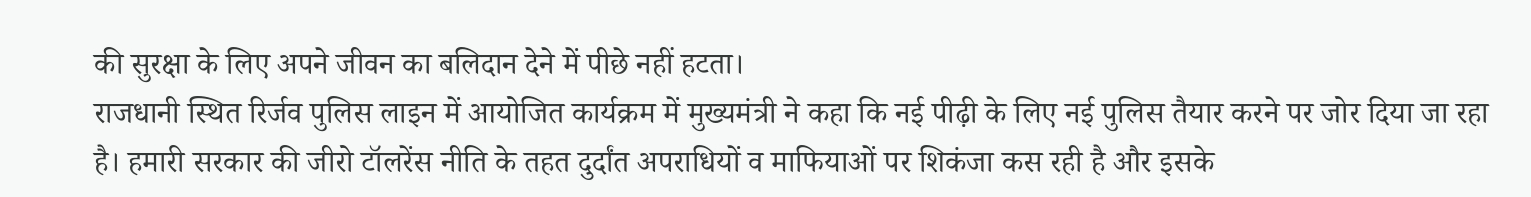की सुरक्षा के लिए अपने जीवन का बलिदान देने में पीछे नहीं हटता।
राजधानी स्थित रिर्जव पुलिस लाइन में आयोजित कार्यक्रम में मुख्यमंत्री ने कहा कि नई पीढ़ी के लिए नई पुलिस तैयार करने पर जोर दिया जा रहा है। हमारी सरकार की जीरो टॉलरेंस नीति के तहत दुर्दांत अपराधियों व माफियाओं पर शिकंजा कस रही है और इसके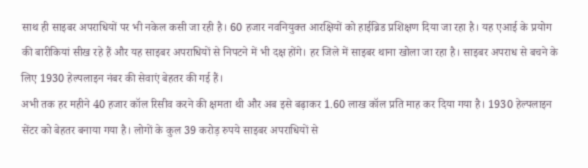साथ ही साइबर अपराधियों पर भी नकेल कसी जा रही है। 60 हजार नवनियुक्त आरक्षियों को हाईब्रिड प्रशिक्षण दिया जा रहा है। यह एआई के प्रयोग की बारीकियां सीख रहे हैं और यह साइबर अपराधियों से निपटने में भी दक्ष होंगे। हर जिले में साइबर थाना खोला जा रहा है। साइबर अपराध से बचने के लिए 1930 हेल्पलाइन नंबर की सेवाएं बेहतर की गई हैं।
अभी तक हर महीने 40 हजार कॉल रिसीव करने की क्षमता थी और अब इसे बढ़ाकर 1.60 लाख कॉल प्रति माह कर दिया गया है। 1930 हेल्पलाइन सेंटर को बेहतर बनाया गया है। लोगों के कुल 39 करोड़ रुपये साइबर अपराधियों से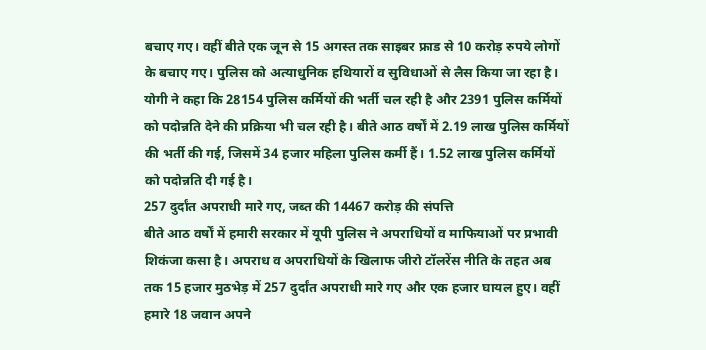बचाए गए। वहीं बीते एक जून से 15 अगस्त तक साइबर फ्राड से 10 करोड़ रुपये लोगों के बचाए गए। पुलिस को अत्याधुनिक हथियारों व सुविधाओं से लैस किया जा रहा है।
योगी ने कहा कि 28154 पुलिस कर्मियों की भर्ती चल रही है और 2391 पुलिस कर्मियों को पदोन्नति देने की प्रक्रिया भी चल रही है। बीते आठ वर्षों में 2.19 लाख पुलिस कर्मियों की भर्ती की गई, जिसमें 34 हजार महिला पुलिस कर्मी हैं। 1.52 लाख पुलिस कर्मियों को पदोन्नति दी गई है।
257 दुर्दांत अपराधी मारे गए, जब्त की 14467 करोड़ की संपत्ति
बीते आठ वर्षों में हमारी सरकार में यूपी पुलिस ने अपराधियों व माफियाओं पर प्रभावी शिकंजा कसा है। अपराध व अपराधियों के खिलाफ जीरो टॉलरेंस नीति के तहत अब तक 15 हजार मुठभेड़ में 257 दुर्दांत अपराधी मारे गए और एक हजार घायल हुए। वहीं हमारे 18 जवान अपने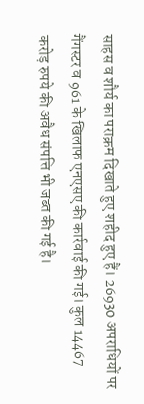साहस व शौर्य का पराक्रम दिखाते हुए शहीद हुए हैं। 26930 अपराधियों पर गैंगस्टर व 961 के खिलाफ एनएसए की कार्रवाई की गई। कुल 14467 करोड़ रुपये की अवैध संपत्ति भी जब्त की गई है।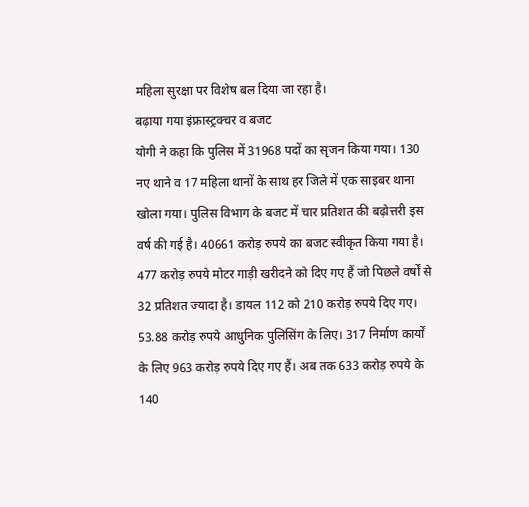महिला सुरक्षा पर विशेष बल दिया जा रहा है।
बढ़ाया गया इंफ्रास्ट्रक्चर व बजट
योगी ने कहा कि पुलिस में 31968 पदों का सृजन किया गया। 130 नए थाने व 17 महिला थानों के साथ हर जिले में एक साइबर थाना खोला गया। पुलिस विभाग के बजट में चार प्रतिशत की बढ़ोत्तरी इस वर्ष की गई है। 40661 करोड़ रुपये का बजट स्वीकृत किया गया है। 477 करोड़ रुपये मोटर गाड़ी खरीदने को दिए गए हैं जो पिछले वर्षों से 32 प्रतिशत ज्यादा है। डायल 112 को 210 करोड़ रुपये दिए गए। 53.88 करोड़ रुपये आधुनिक पुलिसिंग के लिए। 317 निर्माण कार्यों के लिए 963 करोड़ रुपये दिए गए हैं। अब तक 633 करोड़ रुपये के 140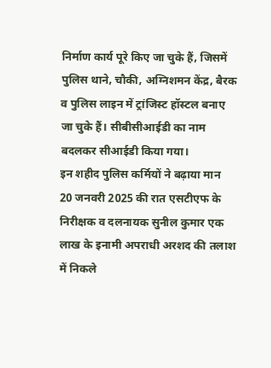निर्माण कार्य पूरे किए जा चुके हैं, जिसमें पुलिस थाने, चौकी, अग्निशमन केंद्र, बैरक व पुलिस लाइन में ट्रांजिस्ट हॉस्टल बनाए जा चुके हैं। सीबीसीआईडी का नाम बदलकर सीआईडी किया गया।
इन शहीद पुलिस कर्मियों ने बढ़ाया मान
20 जनवरी 2025 की रात एसटीएफ के निरीक्षक व दलनायक सुनील कुमार एक लाख के इनामी अपराधी अरशद की तलाश में निकले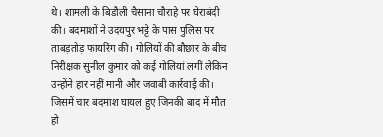थे। शामली के बिडौली चैसाना चौराहे पर घेराबंदी की। बदमाशों ने उदयपुर भट्टे के पास पुलिस पर ताबड़तोड़ फायरिंग की। गोलियों की बौछार के बीच निरीक्षक सुनील कुमार को कई गोलियां लगीं लेकिन उन्होंने हार नहीं मानी और जवाबी कार्रवाई की। जिसमें चार बदमाश घायल हुए जिनकी बाद में मौत हो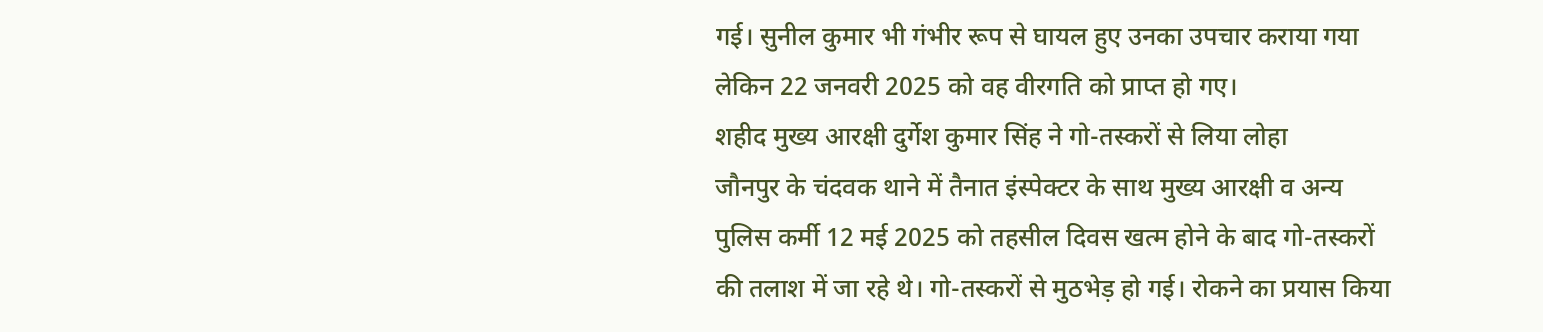गई। सुनील कुमार भी गंभीर रूप से घायल हुए उनका उपचार कराया गया लेकिन 22 जनवरी 2025 को वह वीरगति को प्राप्त हो गए।
शहीद मुख्य आरक्षी दुर्गेश कुमार सिंह ने गो-तस्करों से लिया लोहा
जौनपुर के चंदवक थाने में तैनात इंस्पेक्टर के साथ मुख्य आरक्षी व अन्य पुलिस कर्मी 12 मई 2025 को तहसील दिवस खत्म होने के बाद गो-तस्करों की तलाश में जा रहे थे। गो-तस्करों से मुठभेड़ हो गई। रोकने का प्रयास किया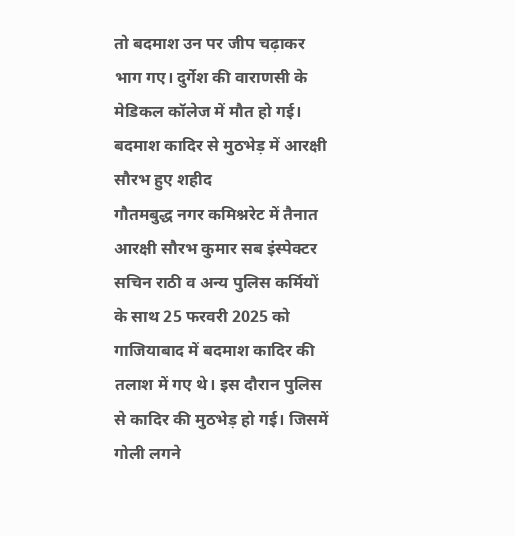तो बदमाश उन पर जीप चढ़ाकर भाग गए। दुर्गेश की वाराणसी के मेडिकल कॉलेज में मौत हो गई।
बदमाश कादिर से मुठभेड़ में आरक्षी सौरभ हुए शहीद
गौतमबुद्ध नगर कमिश्नरेट में तैनात आरक्षी सौरभ कुमार सब इंस्पेक्टर सचिन राठी व अन्य पुलिस कर्मियों के साथ 25 फरवरी 2025 को गाजियाबाद में बदमाश कादिर की तलाश में गए थे। इस दौरान पुलिस से कादिर की मुठभेड़ हो गई। जिसमें गोली लगने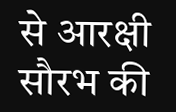से आरक्षी सौरभ की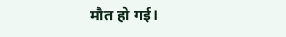मौत हो गई।